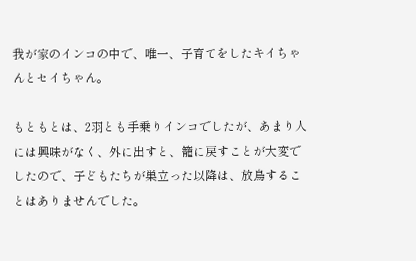我が家のインコの中で、唯一、子育てをしたキイちゃんとセイちゃん。

もともとは、2羽とも手乗りインコでしたが、あまり人には興味がなく、外に出すと、籠に戻すことが大変でしたので、子どもたちが巣立った以降は、放鳥することはありませんでした。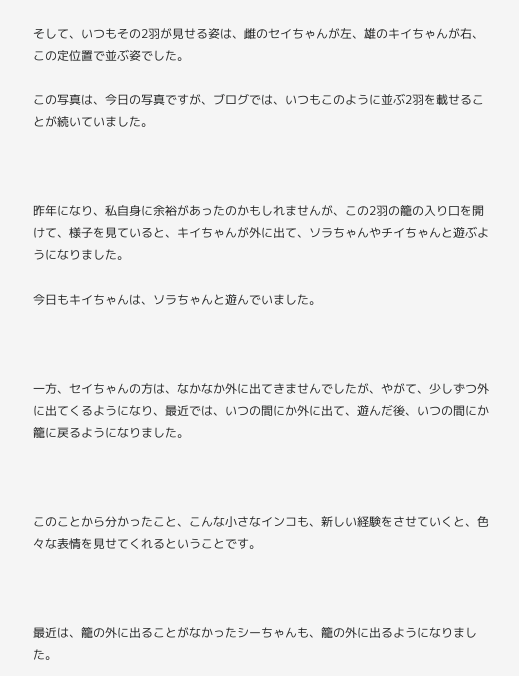そして、いつもその2羽が見せる姿は、雌のセイちゃんが左、雄のキイちゃんが右、この定位置で並ぶ姿でした。

この写真は、今日の写真ですが、ブログでは、いつもこのように並ぶ2羽を載せることが続いていました。



昨年になり、私自身に余裕があったのかもしれませんが、この2羽の籠の入り口を開けて、様子を見ていると、キイちゃんが外に出て、ソラちゃんやチイちゃんと遊ぶようになりました。

今日もキイちゃんは、ソラちゃんと遊んでいました。



一方、セイちゃんの方は、なかなか外に出てきませんでしたが、やがて、少しずつ外に出てくるようになり、最近では、いつの間にか外に出て、遊んだ後、いつの間にか籠に戻るようになりました。



このことから分かったこと、こんな小さなインコも、新しい経験をさせていくと、色々な表情を見せてくれるということです。



最近は、籠の外に出ることがなかったシーちゃんも、籠の外に出るようになりました。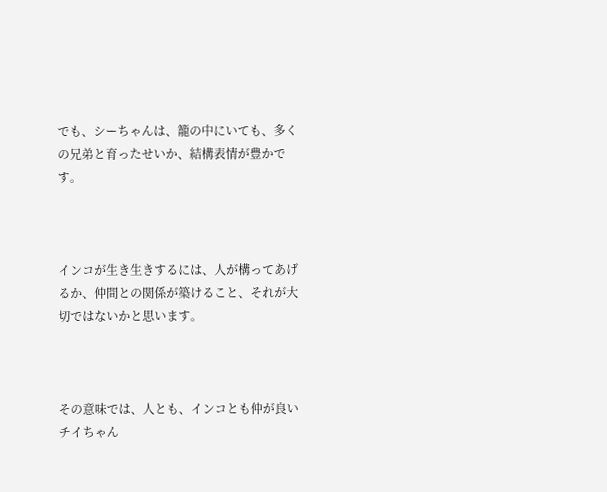でも、シーちゃんは、籠の中にいても、多くの兄弟と育ったせいか、結構表情が豊かです。



インコが生き生きするには、人が構ってあげるか、仲間との関係が築けること、それが大切ではないかと思います。



その意味では、人とも、インコとも仲が良いチイちゃん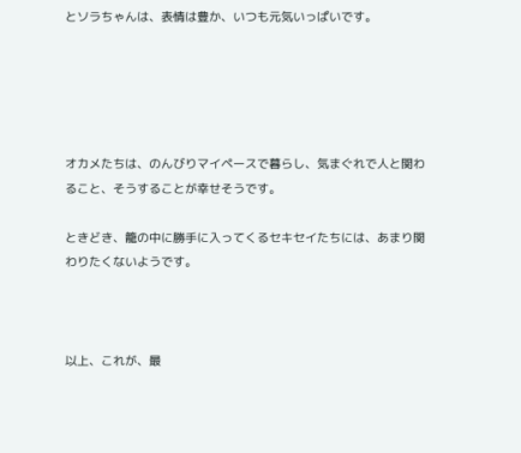とソラちゃんは、表情は豊か、いつも元気いっぱいです。





オカメたちは、のんびりマイペースで暮らし、気まぐれで人と関わること、そうすることが幸せそうです。

ときどき、籠の中に勝手に入ってくるセキセイたちには、あまり関わりたくないようです。



以上、これが、最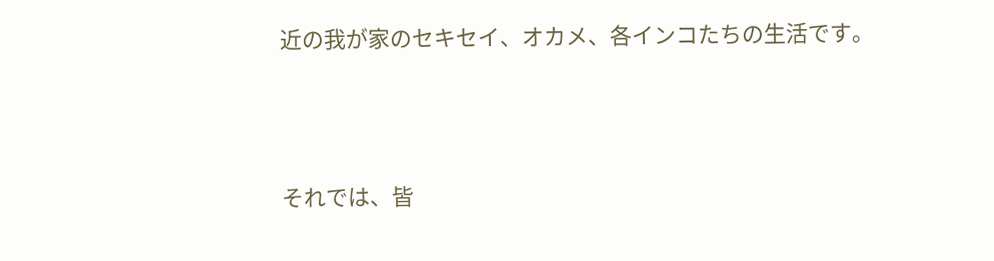近の我が家のセキセイ、オカメ、各インコたちの生活です。



それでは、皆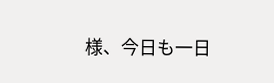様、今日も一日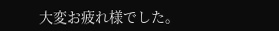大変お疲れ様でした。